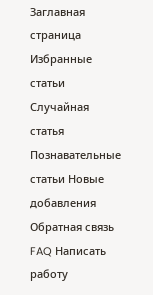Заглавная страница Избранные статьи Случайная статья Познавательные статьи Новые добавления Обратная связь FAQ Написать работу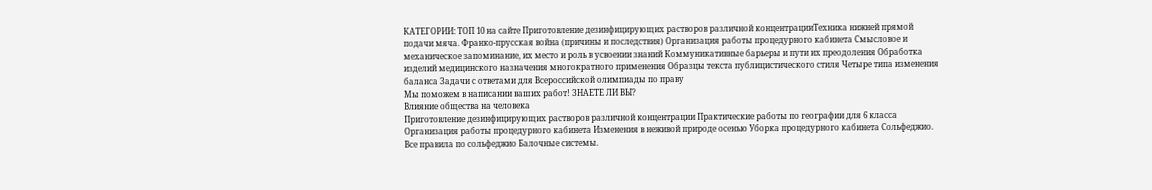КАТЕГОРИИ: ТОП 10 на сайте Приготовление дезинфицирующих растворов различной концентрацииТехника нижней прямой подачи мяча. Франко-прусская война (причины и последствия) Организация работы процедурного кабинета Смысловое и механическое запоминание, их место и роль в усвоении знаний Коммуникативные барьеры и пути их преодоления Обработка изделий медицинского назначения многократного применения Образцы текста публицистического стиля Четыре типа изменения баланса Задачи с ответами для Всероссийской олимпиады по праву
Мы поможем в написании ваших работ! ЗНАЕТЕ ЛИ ВЫ?
Влияние общества на человека
Приготовление дезинфицирующих растворов различной концентрации Практические работы по географии для 6 класса Организация работы процедурного кабинета Изменения в неживой природе осенью Уборка процедурного кабинета Сольфеджио. Все правила по сольфеджио Балочные системы.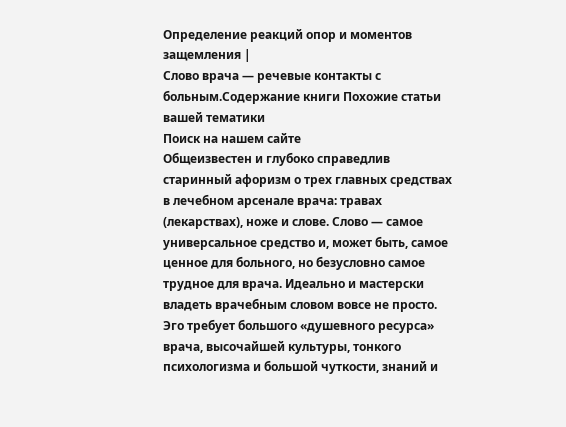Определение реакций опор и моментов защемления |
Слово врача — речевые контакты с больным.Содержание книги Похожие статьи вашей тематики
Поиск на нашем сайте
Общеизвестен и глубоко справедлив старинный афоризм о трех главных средствах в лечебном арсенале врача: травах (лекарствах), ноже и слове. Слово — самое универсальное средство и, может быть, самое ценное для больного, но безусловно самое трудное для врача. Идеально и мастерски владеть врачебным словом вовсе не просто. Эго требует большого «душевного ресурса» врача, высочайшей культуры, тонкого психологизма и большой чуткости, знаний и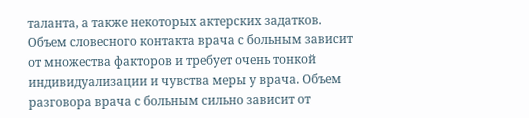таланта, а также некоторых актерских задатков. Объем словесного контакта врача с больным зависит от множества факторов и требует очень тонкой индивидуализации и чувства меры у врача. Объем разговора врача с больным сильно зависит от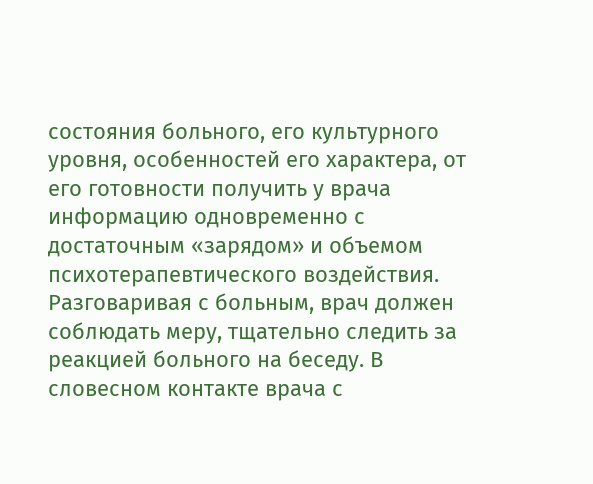состояния больного, его культурного уровня, особенностей его характера, от его готовности получить у врача информацию одновременно с достаточным «зарядом» и объемом психотерапевтического воздействия. Разговаривая с больным, врач должен соблюдать меру, тщательно следить за реакцией больного на беседу. В словесном контакте врача с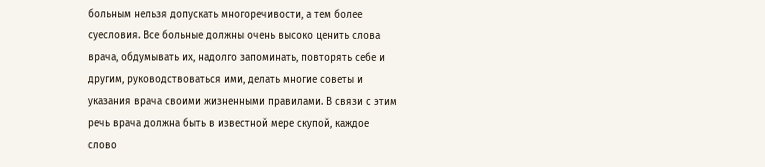больным нельзя допускать многоречивости, а тем более суесловия. Все больные должны очень высоко ценить слова врача, обдумывать их, надолго запоминать, повторять себе и другим, руководствоваться ими, делать многие советы и указания врача своими жизненными правилами. В связи с этим речь врача должна быть в известной мере скупой, каждое слово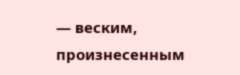— веским, произнесенным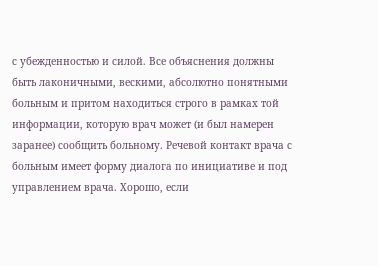с убежденностью и силой. Все объяснения должны быть лаконичными, вескими, абсолютно понятными больным и притом находиться строго в рамках той информации, которую врач может (и был намерен заранее) сообщить больному. Речевой контакт врача с больным имеет форму диалога по инициативе и под управлением врача. Хорошо, если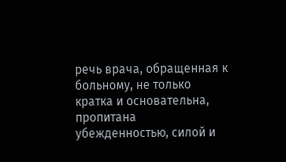речь врача, обращенная к больному, не только кратка и основательна, пропитана убежденностью, силой и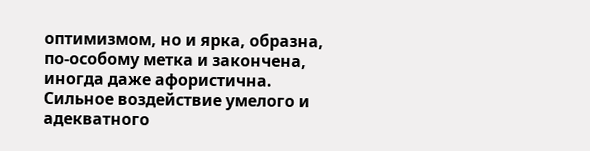оптимизмом, но и ярка, образна, по-особому метка и закончена, иногда даже афористична. Сильное воздействие умелого и адекватного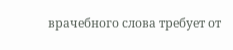врачебного слова требует от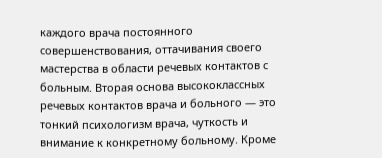каждого врача постоянного совершенствования, оттачивания своего мастерства в области речевых контактов с больным. Вторая основа высококлассных речевых контактов врача и больного — это тонкий психологизм врача, чуткость и внимание к конкретному больному. Кроме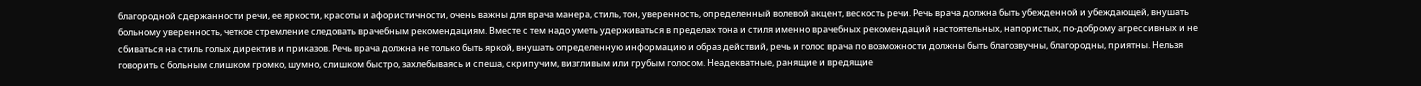благородной сдержанности речи, ее яркости, красоты и афористичности, очень важны для врача манера, стиль, тон, уверенность, определенный волевой акцент, вескость речи. Речь врача должна быть убежденной и убеждающей, внушать больному уверенность, четкое стремление следовать врачебным рекомендациям. Вместе с тем надо уметь удерживаться в пределах тона и стиля именно врачебных рекомендаций настоятельных, напористых, по-доброму агрессивных и не сбиваться на стиль голых директив и приказов. Речь врача должна не только быть яркой, внушать определенную информацию и образ действий, речь и голос врача по возможности должны быть благозвучны, благородны, приятны. Нельзя говорить с больным слишком громко, шумно, слишком быстро, захлебываясь и спеша, скрипучим, визгливым или грубым голосом. Неадекватные, ранящие и вредящие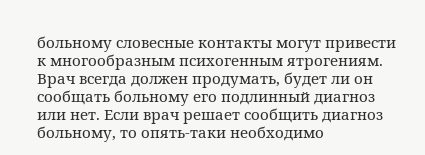больному словесные контакты могут привести к многообразным психогенным ятрогениям. Врач всегда должен продумать, будет ли он сообщать больному его подлинный диагноз или нет. Если врач решает сообщить диагноз больному, то опять-таки необходимо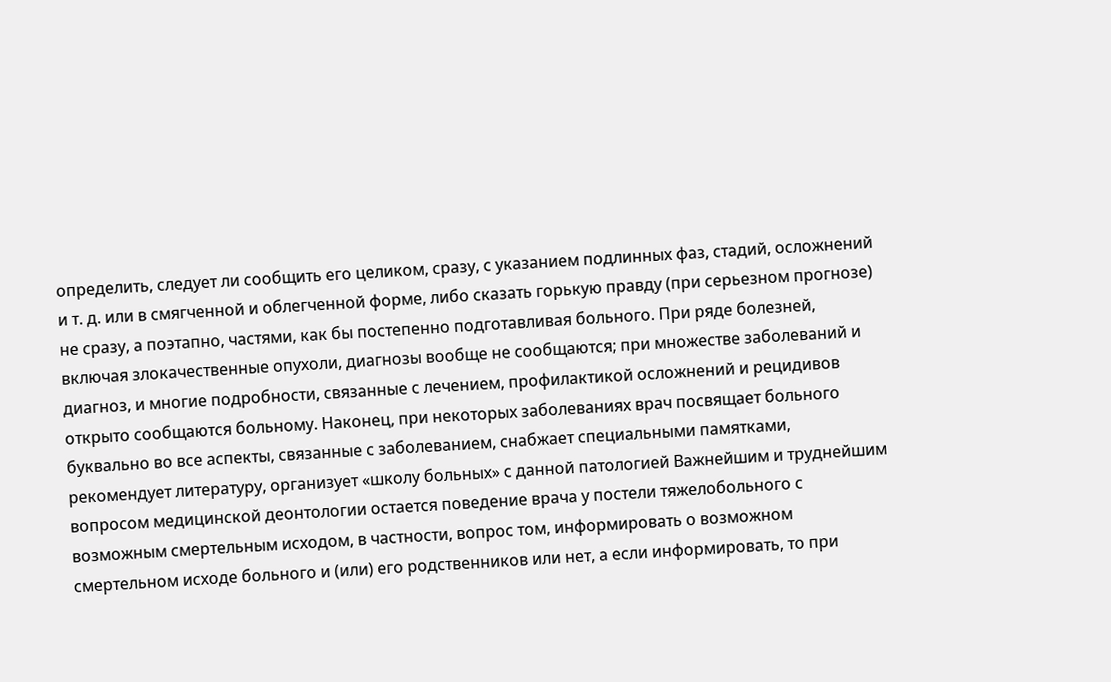определить, следует ли сообщить его целиком, сразу, с указанием подлинных фаз, стадий, осложнений и т. д. или в смягченной и облегченной форме, либо сказать горькую правду (при серьезном прогнозе) не сразу, а поэтапно, частями, как бы постепенно подготавливая больного. При ряде болезней, включая злокачественные опухоли, диагнозы вообще не сообщаются; при множестве заболеваний и диагноз, и многие подробности, связанные с лечением, профилактикой осложнений и рецидивов открыто сообщаются больному. Наконец, при некоторых заболеваниях врач посвящает больного буквально во все аспекты, связанные с заболеванием, снабжает специальными памятками, рекомендует литературу, организует «школу больных» с данной патологией Важнейшим и труднейшим вопросом медицинской деонтологии остается поведение врача у постели тяжелобольного с возможным смертельным исходом, в частности, вопрос том, информировать о возможном смертельном исходе больного и (или) его родственников или нет, а если информировать, то при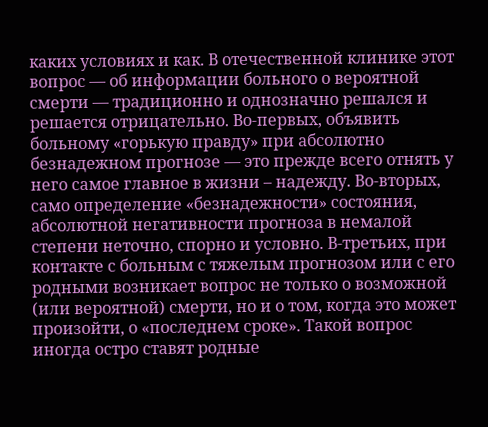каких условиях и как. В отечественной клинике этот вопрос — об информации больного о вероятной смерти — традиционно и однозначно решался и решается отрицательно. Во-первых, объявить больному «горькую правду» при абсолютно безнадежном прогнозе — это прежде всего отнять у него самое главное в жизни – надежду. Во-вторых, само определение «безнадежности» состояния, абсолютной негативности прогноза в немалой степени неточно, спорно и условно. В-третьих, при контакте с больным с тяжелым прогнозом или с его родными возникает вопрос не только о возможной (или вероятной) смерти, но и о том, когда это может произойти, о «последнем сроке». Такой вопрос иногда остро ставят родные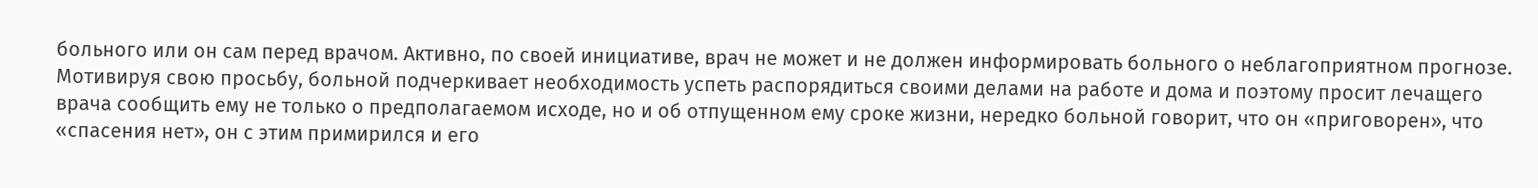больного или он сам перед врачом. Активно, по своей инициативе, врач не может и не должен информировать больного о неблагоприятном прогнозе. Мотивируя свою просьбу, больной подчеркивает необходимость успеть распорядиться своими делами на работе и дома и поэтому просит лечащего врача сообщить ему не только о предполагаемом исходе, но и об отпущенном ему сроке жизни, нередко больной говорит, что он «приговорен», что «спасения нет», он с этим примирился и его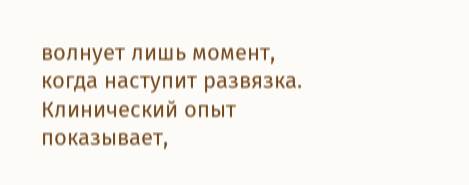волнует лишь момент, когда наступит развязка. Клинический опыт показывает,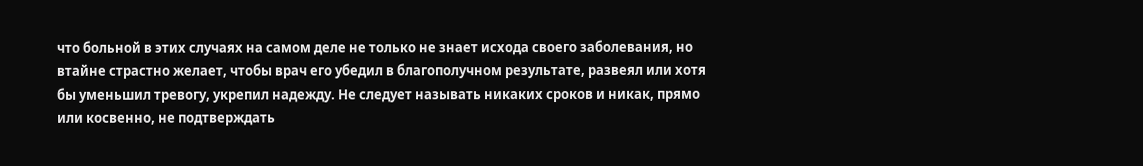что больной в этих случаях на самом деле не только не знает исхода своего заболевания, но втайне страстно желает, чтобы врач его убедил в благополучном результате, развеял или хотя бы уменьшил тревогу, укрепил надежду. Не следует называть никаких сроков и никак, прямо или косвенно, не подтверждать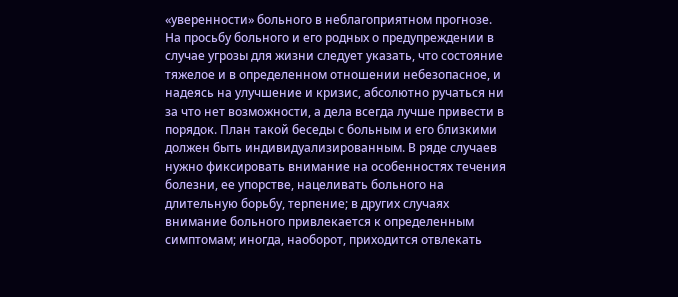«уверенности» больного в неблагоприятном прогнозе. На просьбу больного и его родных о предупреждении в случае угрозы для жизни следует указать, что состояние тяжелое и в определенном отношении небезопасное, и надеясь на улучшение и кризис, абсолютно ручаться ни за что нет возможности, а дела всегда лучше привести в порядок. План такой беседы с больным и его близкими должен быть индивидуализированным. В ряде случаев нужно фиксировать внимание на особенностях течения болезни, ее упорстве, нацеливать больного на длительную борьбу, терпение; в других случаях внимание больного привлекается к определенным симптомам; иногда, наоборот, приходится отвлекать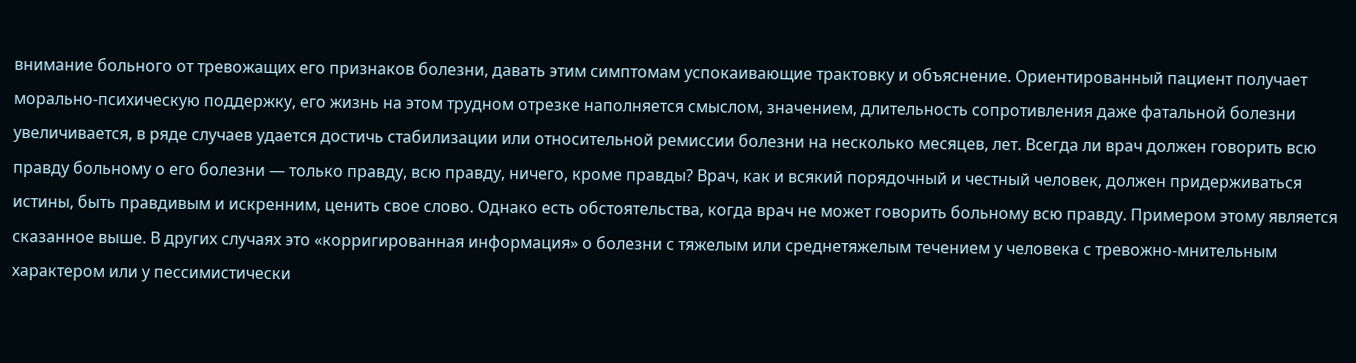внимание больного от тревожащих его признаков болезни, давать этим симптомам успокаивающие трактовку и объяснение. Ориентированный пациент получает морально-психическую поддержку, его жизнь на этом трудном отрезке наполняется смыслом, значением, длительность сопротивления даже фатальной болезни увеличивается, в ряде случаев удается достичь стабилизации или относительной ремиссии болезни на несколько месяцев, лет. Всегда ли врач должен говорить всю правду больному о его болезни — только правду, всю правду, ничего, кроме правды? Врач, как и всякий порядочный и честный человек, должен придерживаться истины, быть правдивым и искренним, ценить свое слово. Однако есть обстоятельства, когда врач не может говорить больному всю правду. Примером этому является сказанное выше. В других случаях это «корригированная информация» о болезни с тяжелым или среднетяжелым течением у человека с тревожно-мнительным характером или у пессимистически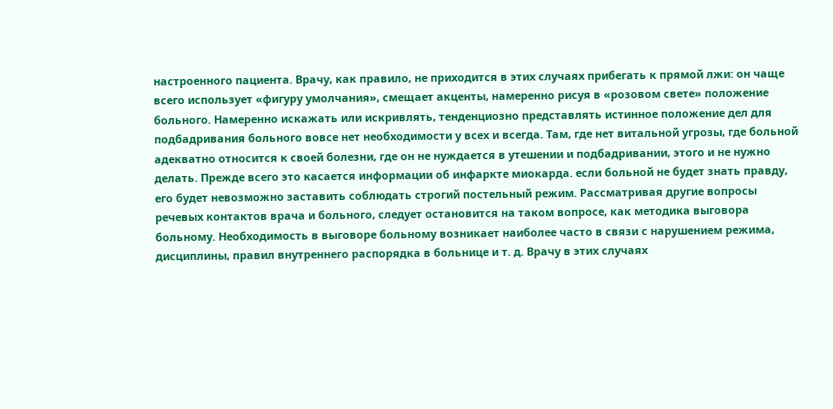настроенного пациента. Врачу, как правило, не приходится в этих случаях прибегать к прямой лжи: он чаще всего использует «фигуру умолчания», смещает акценты, намеренно рисуя в «розовом свете» положение больного. Намеренно искажать или искривлять, тенденциозно представлять истинное положение дел для подбадривания больного вовсе нет необходимости у всех и всегда. Там, где нет витальной угрозы, где больной адекватно относится к своей болезни, где он не нуждается в утешении и подбадривании, этого и не нужно делать. Прежде всего это касается информации об инфаркте миокарда. если больной не будет знать правду, его будет невозможно заставить соблюдать строгий постельный режим. Рассматривая другие вопросы речевых контактов врача и больного, следует остановится на таком вопросе, как методика выговора больному. Необходимость в выговоре больному возникает наиболее часто в связи с нарушением режима, дисциплины, правил внутреннего распорядка в больнице и т. д. Врачу в этих случаях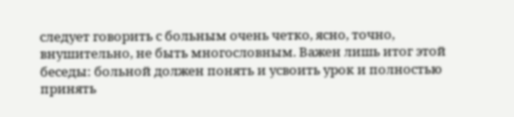следует говорить с больным очень четко, ясно, точно, внушительно, не быть многословным. Важен лишь итог этой беседы: больной должен понять и усвоить урок и полностью принять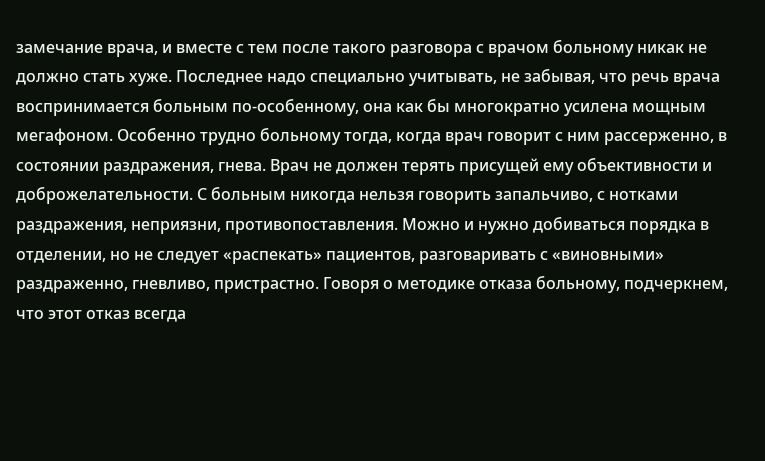замечание врача, и вместе с тем после такого разговора с врачом больному никак не должно стать хуже. Последнее надо специально учитывать, не забывая, что речь врача воспринимается больным по-особенному, она как бы многократно усилена мощным мегафоном. Особенно трудно больному тогда, когда врач говорит с ним рассерженно, в состоянии раздражения, гнева. Врач не должен терять присущей ему объективности и доброжелательности. С больным никогда нельзя говорить запальчиво, с нотками раздражения, неприязни, противопоставления. Можно и нужно добиваться порядка в отделении, но не следует «распекать» пациентов, разговаривать с «виновными» раздраженно, гневливо, пристрастно. Говоря о методике отказа больному, подчеркнем, что этот отказ всегда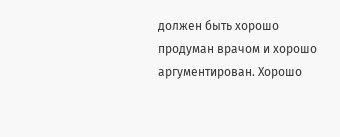должен быть хорошо продуман врачом и хорошо аргументирован. Хорошо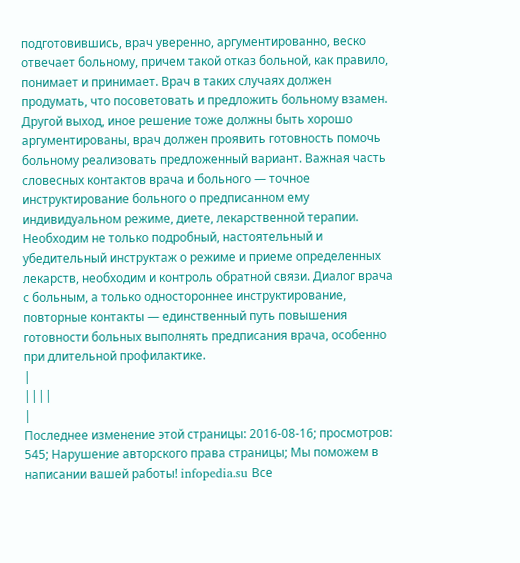подготовившись, врач уверенно, аргументированно, веско отвечает больному, причем такой отказ больной, как правило, понимает и принимает. Врач в таких случаях должен продумать, что посоветовать и предложить больному взамен. Другой выход, иное решение тоже должны быть хорошо аргументированы, врач должен проявить готовность помочь больному реализовать предложенный вариант. Важная часть словесных контактов врача и больного — точное инструктирование больного о предписанном ему индивидуальном режиме, диете, лекарственной терапии. Необходим не только подробный, настоятельный и убедительный инструктаж о режиме и приеме определенных лекарств, необходим и контроль обратной связи. Диалог врача с больным, а только одностороннее инструктирование, повторные контакты — единственный путь повышения готовности больных выполнять предписания врача, особенно при длительной профилактике.
|
||||
|
Последнее изменение этой страницы: 2016-08-16; просмотров: 545; Нарушение авторского права страницы; Мы поможем в написании вашей работы! infopedia.su Все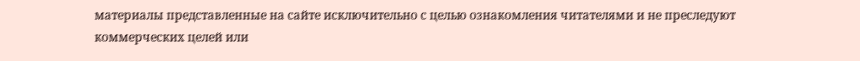материалы представленные на сайте исключительно с целью ознакомления читателями и не преследуют коммерческих целей или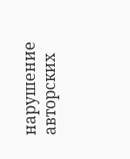нарушение авторских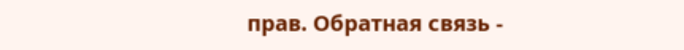прав. Обратная связь -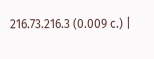216.73.216.3 (0.009 с.) |